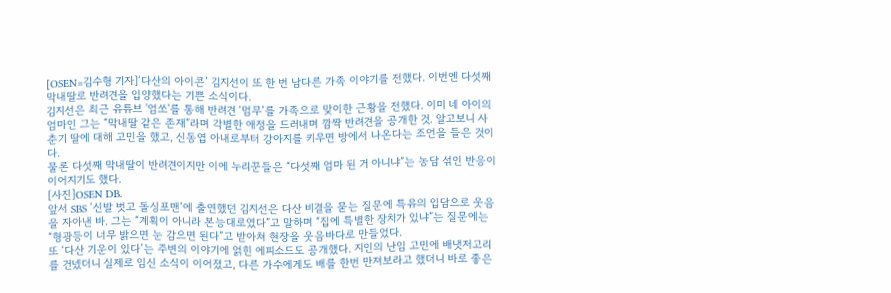[OSEN=김수형 기자]‘다산의 아이콘’ 김지선이 또 한 번 남다른 가족 이야기를 전했다. 이번엔 다섯째 막내딸로 반려견을 입양했다는 기쁜 소식이다.
김지선은 최근 유튜브 '엄쏘'를 통해 반려견 ‘멈무’를 가족으로 맞이한 근황을 전했다. 이미 네 아이의 엄마인 그는 “막내딸 같은 존재”라며 각별한 애정을 드러내며 깜짝 반려견을 공개한 것. 알고보니 사춘기 딸에 대해 고민을 했고, 신동엽 아내로부터 강아지를 키우면 방에서 나온다는 조언을 들은 것이다.
물론 다섯째 막내딸이 반려견이지만 이에 누리꾼들은 “다섯째 엄마 된 거 아니냐”는 농담 섞인 반응이 이어지기도 했다.
[사진]OSEN DB.
앞서 SBS ‘신발 벗고 돌싱포맨’에 출연했던 김지선은 다산 비결을 묻는 질문에 특유의 입담으로 웃음을 자아낸 바. 그는 “계획이 아니라 본능대로였다”고 말하며 “집에 특별한 장치가 있냐”는 질문에는 “형광등이 너무 밝으면 눈 감으면 된다”고 받아쳐 현장을 웃음바다로 만들었다.
또 ‘다산 기운이 있다’는 주변의 이야기에 얽힌 에피소드도 공개했다. 지인의 난임 고민에 배냇저고리를 건넸더니 실제로 임신 소식이 이어졌고, 다른 가수에게도 배를 한번 만져보라고 했더니 바로 좋은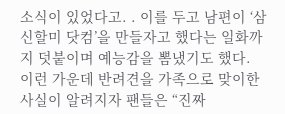소식이 있었다고. . 이를 두고 남편이 ‘삼신할미 닷컴’을 만들자고 했다는 일화까지 덧붙이며 예능감을 뽐냈기도 했다.
이런 가운데 반려견을 가족으로 맞이한 사실이 알려지자 팬들은 “진짜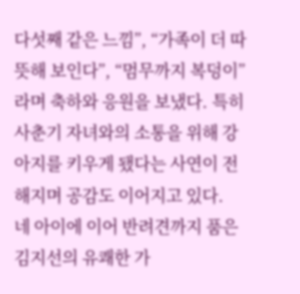다섯째 같은 느낌”, “가족이 더 따뜻해 보인다”, “멈무까지 복덩이”라며 축하와 응원을 보냈다. 특히 사춘기 자녀와의 소통을 위해 강아지를 키우게 됐다는 사연이 전해지며 공감도 이어지고 있다.
네 아이에 이어 반려견까지 품은 김지선의 유쾌한 가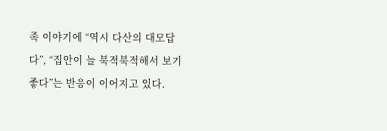족 이야기에 “역시 다산의 대모답다”, “집안이 늘 북적북적해서 보기 좋다”는 반응이 이어지고 있다.